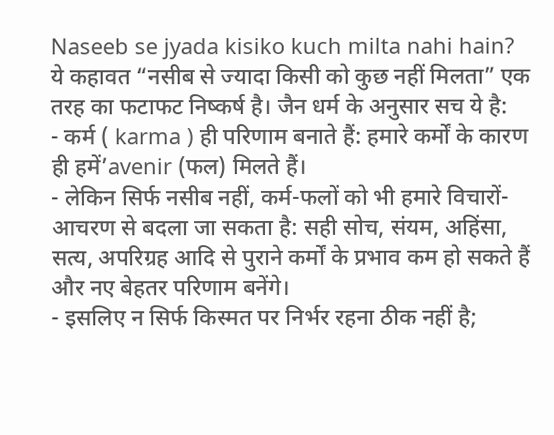Naseeb se jyada kisiko kuch milta nahi hain?
ये कहावत “नसीब से ज्यादा किसी को कुछ नहीं मिलता” एक तरह का फटाफट निष्कर्ष है। जैन धर्म के अनुसार सच ये है:
- कर्म ( karma ) ही परिणाम बनाते हैं: हमारे कर्मों के कारण ही हमें’avenir (फल) मिलते हैं।
- लेकिन सिर्फ नसीब नहीं, कर्म-फलों को भी हमारे विचारों-आचरण से बदला जा सकता है: सही सोच, संयम, अहिंसा, सत्य, अपरिग्रह आदि से पुराने कर्मों के प्रभाव कम हो सकते हैं और नए बेहतर परिणाम बनेंगे।
- इसलिए न सिर्फ किस्मत पर निर्भर रहना ठीक नहीं है;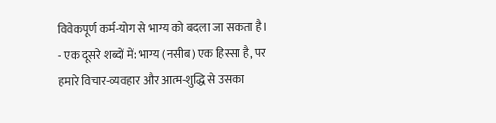विवेकपूर्ण कर्म-योग से भाग्य को बदला जा सकता है।
- एक दूसरे शब्दों में: भाग्य (नसीब) एक हिस्सा है, पर हमारे विचार-व्यवहार और आत्म-शुद्धि से उसका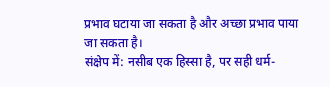प्रभाव घटाया जा सकता है और अच्छा प्रभाव पाया जा सकता है।
संक्षेप में: नसीब एक हिस्सा है, पर सही धर्म-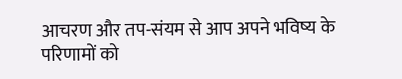आचरण और तप-संयम से आप अपने भविष्य के परिणामों को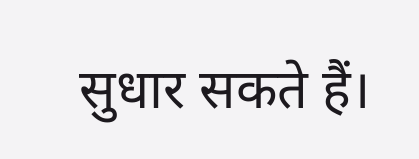सुधार सकते हैं।